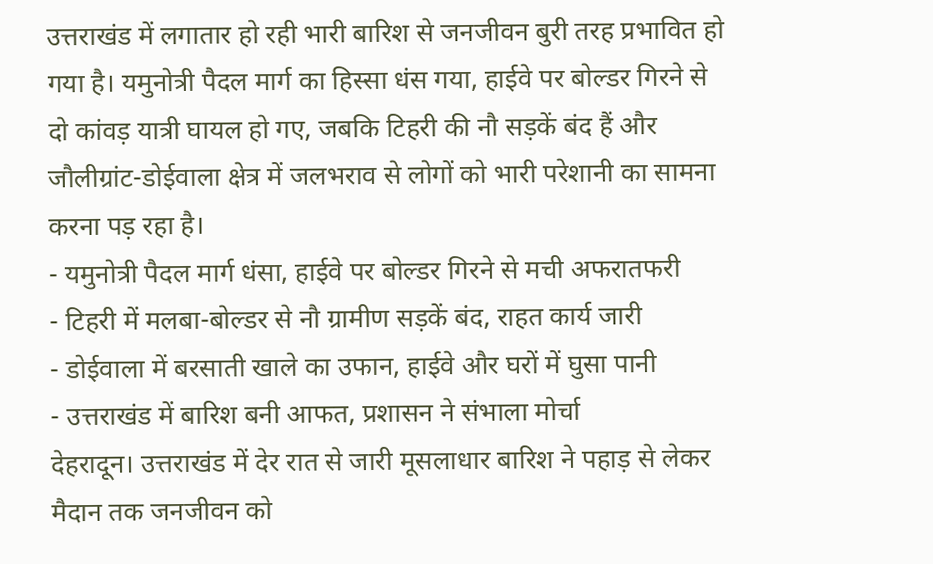उत्तराखंड में लगातार हो रही भारी बारिश से जनजीवन बुरी तरह प्रभावित हो गया है। यमुनोत्री पैदल मार्ग का हिस्सा धंस गया, हाईवे पर बोल्डर गिरने से दो कांवड़ यात्री घायल हो गए, जबकि टिहरी की नौ सड़कें बंद हैं और जौलीग्रांट-डोईवाला क्षेत्र में जलभराव से लोगों को भारी परेशानी का सामना करना पड़ रहा है।
- यमुनोत्री पैदल मार्ग धंसा, हाईवे पर बोल्डर गिरने से मची अफरातफरी
- टिहरी में मलबा-बोल्डर से नौ ग्रामीण सड़कें बंद, राहत कार्य जारी
- डोईवाला में बरसाती खाले का उफान, हाईवे और घरों में घुसा पानी
- उत्तराखंड में बारिश बनी आफत, प्रशासन ने संभाला मोर्चा
देहरादून। उत्तराखंड में देर रात से जारी मूसलाधार बारिश ने पहाड़ से लेकर मैदान तक जनजीवन को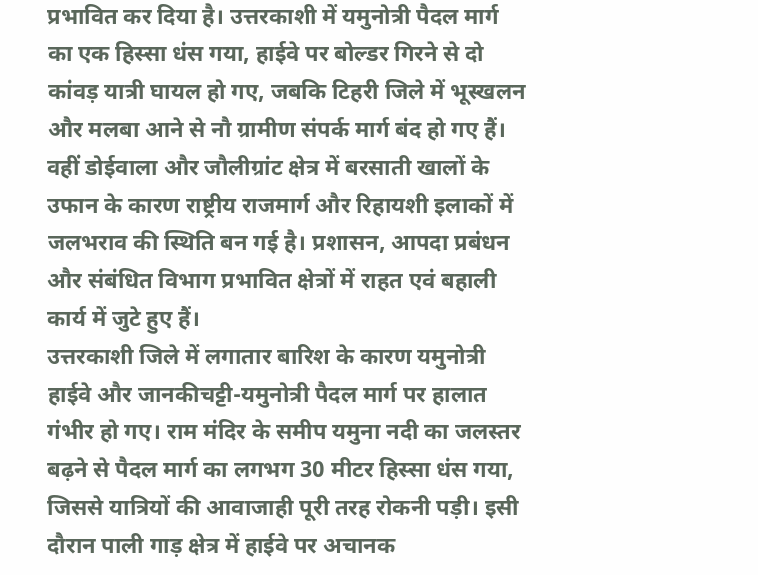प्रभावित कर दिया है। उत्तरकाशी में यमुनोत्री पैदल मार्ग का एक हिस्सा धंस गया, हाईवे पर बोल्डर गिरने से दो कांवड़ यात्री घायल हो गए, जबकि टिहरी जिले में भूस्खलन और मलबा आने से नौ ग्रामीण संपर्क मार्ग बंद हो गए हैं। वहीं डोईवाला और जौलीग्रांट क्षेत्र में बरसाती खालों के उफान के कारण राष्ट्रीय राजमार्ग और रिहायशी इलाकों में जलभराव की स्थिति बन गई है। प्रशासन, आपदा प्रबंधन और संबंधित विभाग प्रभावित क्षेत्रों में राहत एवं बहाली कार्य में जुटे हुए हैं।
उत्तरकाशी जिले में लगातार बारिश के कारण यमुनोत्री हाईवे और जानकीचट्टी-यमुनोत्री पैदल मार्ग पर हालात गंभीर हो गए। राम मंदिर के समीप यमुना नदी का जलस्तर बढ़ने से पैदल मार्ग का लगभग 30 मीटर हिस्सा धंस गया, जिससे यात्रियों की आवाजाही पूरी तरह रोकनी पड़ी। इसी दौरान पाली गाड़ क्षेत्र में हाईवे पर अचानक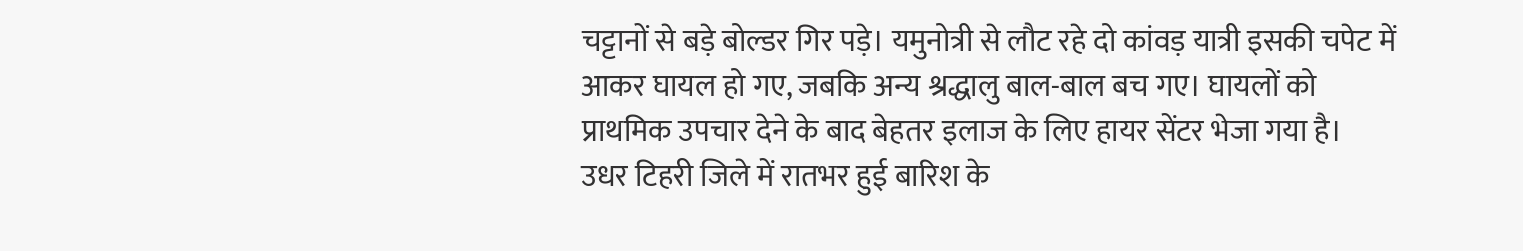चट्टानों से बड़े बोल्डर गिर पड़े। यमुनोत्री से लौट रहे दो कांवड़ यात्री इसकी चपेट में आकर घायल हो गए, जबकि अन्य श्रद्धालु बाल-बाल बच गए। घायलों को प्राथमिक उपचार देने के बाद बेहतर इलाज के लिए हायर सेंटर भेजा गया है।
उधर टिहरी जिले में रातभर हुई बारिश के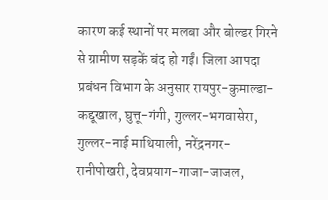कारण कई स्थानों पर मलबा और बोल्डर गिरने से ग्रामीण सड़कें बंद हो गईं। जिला आपदा प्रबंधन विभाग के अनुसार रायपुर-कुमाल्डा-कद्दूखाल, घुत्तू-गंगी, गुल्लर-भगवासेरा, गुल्लर-नाई माथियाली, नरेंद्रनगर-रानीपोखरी, देवप्रयाग-गाजा-जाजल,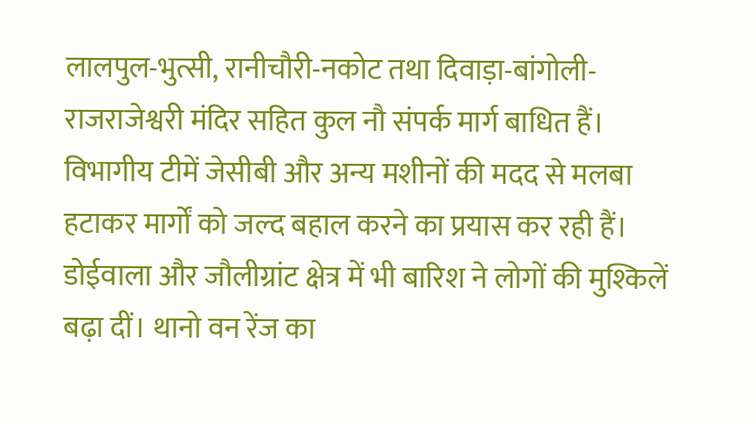लालपुल-भुत्सी, रानीचौरी-नकोट तथा दिवाड़ा-बांगोली-राजराजेश्वरी मंदिर सहित कुल नौ संपर्क मार्ग बाधित हैं। विभागीय टीमें जेसीबी और अन्य मशीनों की मदद से मलबा हटाकर मार्गों को जल्द बहाल करने का प्रयास कर रही हैं।
डोईवाला और जौलीग्रांट क्षेत्र में भी बारिश ने लोगों की मुश्किलें बढ़ा दीं। थानो वन रेंज का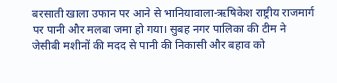बरसाती खाला उफान पर आने से भानियावाला-ऋषिकेश राष्ट्रीय राजमार्ग पर पानी और मलबा जमा हो गया। सुबह नगर पालिका की टीम ने जेसीबी मशीनों की मदद से पानी की निकासी और बहाव को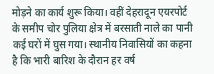मोड़ने का कार्य शुरू किया। वहीं देहरादून एयरपोर्ट के समीप चोर पुलिया क्षेत्र में बरसाती नाले का पानी कई घरों में घुस गया। स्थानीय निवासियों का कहना है कि भारी बारिश के दौरान हर वर्ष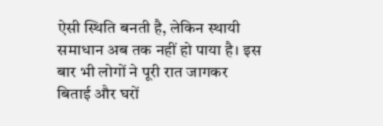ऐसी स्थिति बनती है, लेकिन स्थायी समाधान अब तक नहीं हो पाया है। इस बार भी लोगों ने पूरी रात जागकर बिताई और घरों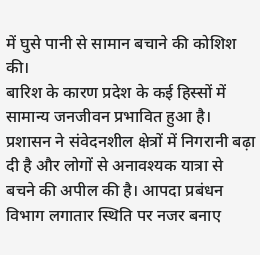में घुसे पानी से सामान बचाने की कोशिश की।
बारिश के कारण प्रदेश के कई हिस्सों में सामान्य जनजीवन प्रभावित हुआ है। प्रशासन ने संवेदनशील क्षेत्रों में निगरानी बढ़ा दी है और लोगों से अनावश्यक यात्रा से बचने की अपील की है। आपदा प्रबंधन विभाग लगातार स्थिति पर नजर बनाए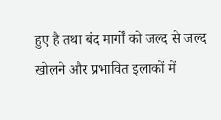हुए है तथा बंद मार्गों को जल्द से जल्द खोलने और प्रभावित इलाकों में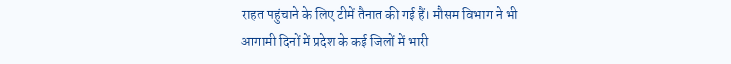राहत पहुंचाने के लिए टीमें तैनात की गई हैं। मौसम विभाग ने भी आगामी दिनों में प्रदेश के कई जिलों में भारी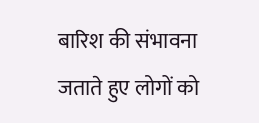बारिश की संभावना जताते हुए लोगों को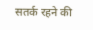सतर्क रहने की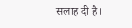सलाह दी है।